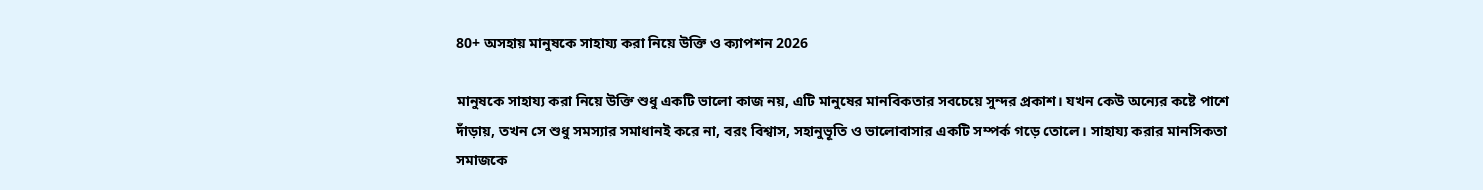80+ অসহায় মানুষকে সাহায্য করা নিয়ে উক্তি ও ক্যাপশন 2026

মানুষকে সাহায্য করা নিয়ে উক্তি শুধু একটি ভালো কাজ নয়, এটি মানুষের মানবিকতার সবচেয়ে সুন্দর প্রকাশ। যখন কেউ অন্যের কষ্টে পাশে দাঁড়ায়, তখন সে শুধু সমস্যার সমাধানই করে না, বরং বিশ্বাস, সহানুভূতি ও ভালোবাসার একটি সম্পর্ক গড়ে তোলে। সাহায্য করার মানসিকতা সমাজকে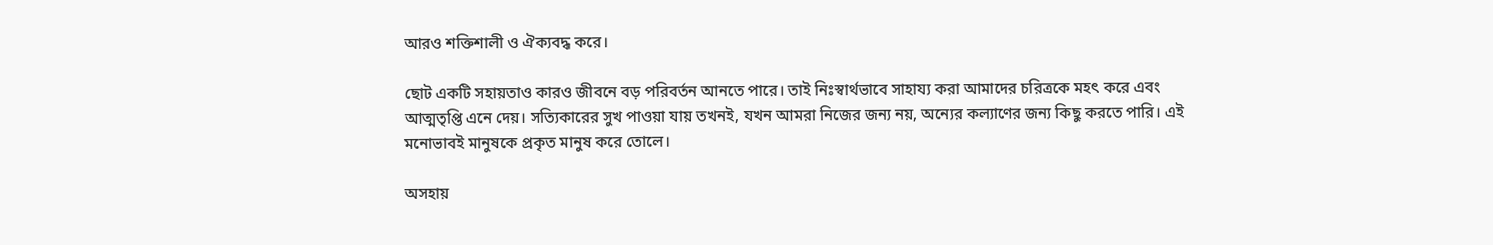আরও শক্তিশালী ও ঐক্যবদ্ধ করে।

ছোট একটি সহায়তাও কারও জীবনে বড় পরিবর্তন আনতে পারে। তাই নিঃস্বার্থভাবে সাহায্য করা আমাদের চরিত্রকে মহৎ করে এবং আত্মতৃপ্তি এনে দেয়। সত্যিকারের সুখ পাওয়া যায় তখনই, যখন আমরা নিজের জন্য নয়, অন্যের কল্যাণের জন্য কিছু করতে পারি। এই মনোভাবই মানুষকে প্রকৃত মানুষ করে তোলে।

অসহায়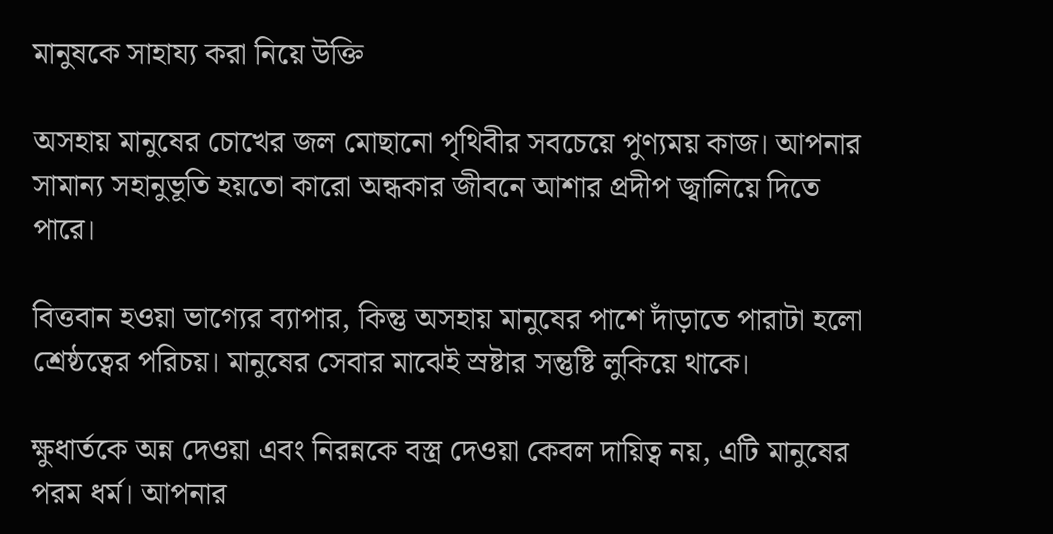মানুষকে সাহায্য করা নিয়ে উক্তি

অসহায় মানুষের চোখের জল মোছানো পৃথিবীর সবচেয়ে পুণ্যময় কাজ। আপনার সামান্য সহানুভূতি হয়তো কারো অন্ধকার জীবনে আশার প্রদীপ জ্বালিয়ে দিতে পারে।

বিত্তবান হওয়া ভাগ্যের ব্যাপার, কিন্তু অসহায় মানুষের পাশে দাঁড়াতে পারাটা হলো শ্রেষ্ঠত্বের পরিচয়। মানুষের সেবার মাঝেই স্রষ্টার সন্তুষ্টি লুকিয়ে থাকে।

ক্ষুধার্তকে অন্ন দেওয়া এবং নিরন্নকে বস্ত্র দেওয়া কেবল দায়িত্ব নয়, এটি মানুষের পরম ধর্ম। আপনার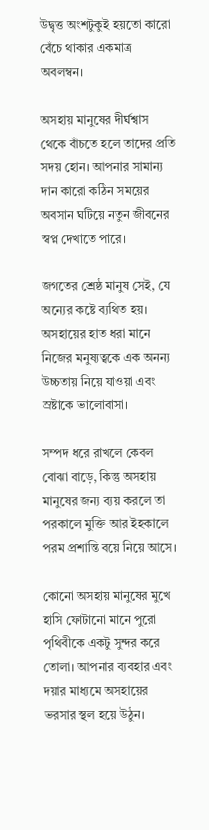উদ্বৃত্ত অংশটুকুই হয়তো কারো বেঁচে থাকার একমাত্র অবলম্বন।

অসহায় মানুষের দীর্ঘশ্বাস থেকে বাঁচতে হলে তাদের প্রতি সদয় হোন। আপনার সামান্য দান কারো কঠিন সময়ের অবসান ঘটিয়ে নতুন জীবনের স্বপ্ন দেখাতে পারে।

জগতের শ্রেষ্ঠ মানুষ সেই, যে অন্যের কষ্টে ব্যথিত হয়। অসহায়ের হাত ধরা মানে নিজের মনুষ্যত্বকে এক অনন্য উচ্চতায় নিয়ে যাওয়া এবং স্রষ্টাকে ভালোবাসা।

সম্পদ ধরে রাখলে কেবল বোঝা বাড়ে, কিন্তু অসহায় মানুষের জন্য ব্যয় করলে তা পরকালে মুক্তি আর ইহকালে পরম প্রশান্তি বয়ে নিয়ে আসে।

কোনো অসহায় মানুষের মুখে হাসি ফোটানো মানে পুরো পৃথিবীকে একটু সুন্দর করে তোলা। আপনার ব্যবহার এবং দয়ার মাধ্যমে অসহায়ের ভরসার স্থল হয়ে উঠুন।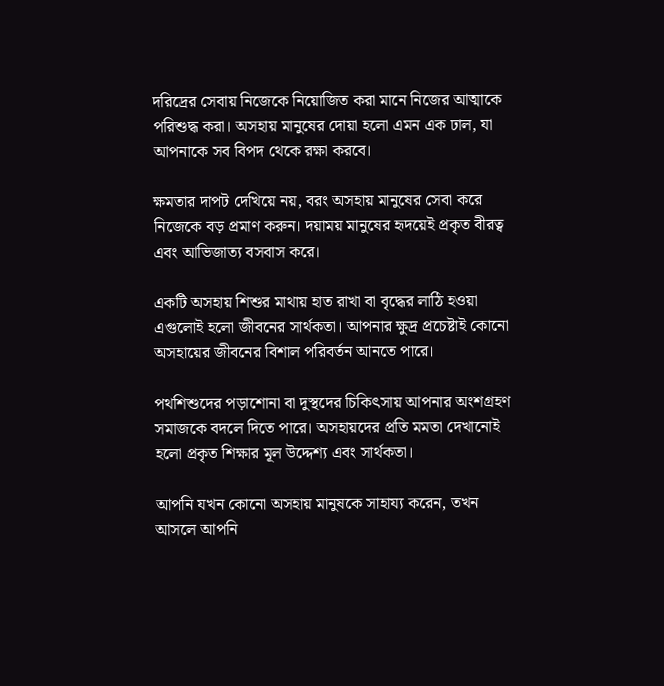দরিদ্রের সেবায় নিজেকে নিয়োজিত করা মানে নিজের আত্মাকে পরিশুদ্ধ করা। অসহায় মানুষের দোয়া হলো এমন এক ঢাল, যা আপনাকে সব বিপদ থেকে রক্ষা করবে।

ক্ষমতার দাপট দেখিয়ে নয়, বরং অসহায় মানুষের সেবা করে নিজেকে বড় প্রমাণ করুন। দয়াময় মানুষের হৃদয়েই প্রকৃত বীরত্ব এবং আভিজাত্য বসবাস করে।

একটি অসহায় শিশুর মাথায় হাত রাখা বা বৃদ্ধের লাঠি হওয়া এগুলোই হলো জীবনের সার্থকতা। আপনার ক্ষুদ্র প্রচেষ্টাই কোনো অসহায়ের জীবনের বিশাল পরিবর্তন আনতে পারে।

পথশিশুদের পড়াশোনা বা দুস্থদের চিকিৎসায় আপনার অংশগ্রহণ সমাজকে বদলে দিতে পারে। অসহায়দের প্রতি মমতা দেখানোই হলো প্রকৃত শিক্ষার মূল উদ্দেশ্য এবং সার্থকতা।

আপনি যখন কোনো অসহায় মানুষকে সাহায্য করেন, তখন আসলে আপনি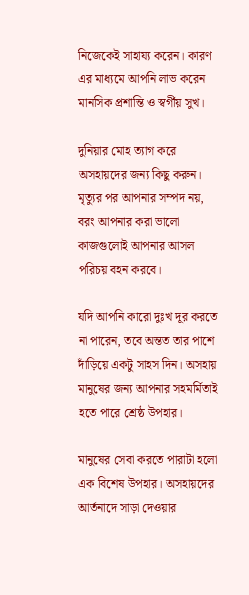নিজেকেই সাহায্য করেন। কারণ এর মাধ্যমে আপনি লাভ করেন মানসিক প্রশান্তি ও স্বর্গীয় সুখ।

দুনিয়ার মোহ ত্যাগ করে অসহায়দের জন্য কিছু করুন। মৃত্যুর পর আপনার সম্পদ নয়, বরং আপনার করা ভালো কাজগুলোই আপনার আসল পরিচয় বহন করবে।

যদি আপনি কারো দুঃখ দূর করতে না পারেন, তবে অন্তত তার পাশে দাঁড়িয়ে একটু সাহস দিন। অসহায় মানুষের জন্য আপনার সহমর্মিতাই হতে পারে শ্রেষ্ঠ উপহার।

মানুষের সেবা করতে পারাটা হলো এক বিশেষ উপহার। অসহায়দের আর্তনাদে সাড়া দেওয়ার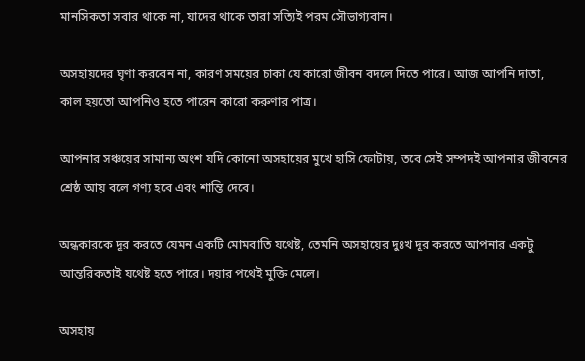মানসিকতা সবার থাকে না, যাদের থাকে তারা সত্যিই পরম সৌভাগ্যবান।

অসহায়দের ঘৃণা করবেন না, কারণ সময়ের চাকা যে কারো জীবন বদলে দিতে পারে। আজ আপনি দাতা, কাল হয়তো আপনিও হতে পারেন কারো করুণার পাত্র।

আপনার সঞ্চয়ের সামান্য অংশ যদি কোনো অসহায়ের মুখে হাসি ফোটায়, তবে সেই সম্পদই আপনার জীবনের শ্রেষ্ঠ আয় বলে গণ্য হবে এবং শান্তি দেবে।

অন্ধকারকে দূর করতে যেমন একটি মোমবাতি যথেষ্ট, তেমনি অসহায়ের দুঃখ দূর করতে আপনার একটু আন্তরিকতাই যথেষ্ট হতে পারে। দয়ার পথেই মুক্তি মেলে।

অসহায়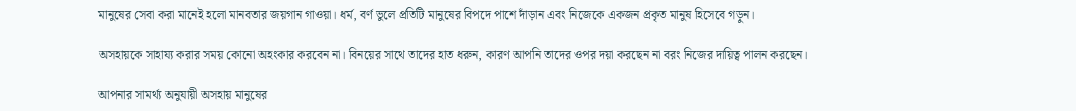মানুষের সেবা করা মানেই হলো মানবতার জয়গান গাওয়া। ধর্ম, বর্ণ ভুলে প্রতিটি মানুষের বিপদে পাশে দাঁড়ান এবং নিজেকে একজন প্রকৃত মানুষ হিসেবে গড়ুন।

অসহায়কে সাহায্য করার সময় কোনো অহংকার করবেন না। বিনয়ের সাথে তাদের হাত ধরুন, কারণ আপনি তাদের ওপর দয়া করছেন না বরং নিজের দায়িত্ব পালন করছেন।

আপনার সামর্থ্য অনুযায়ী অসহায় মানুষের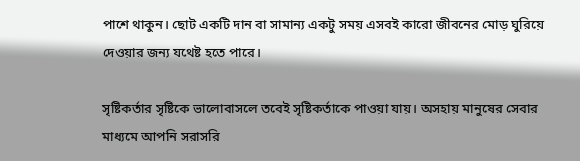পাশে থাকুন। ছোট একটি দান বা সামান্য একটু সময় এসবই কারো জীবনের মোড় ঘুরিয়ে দেওয়ার জন্য যথেষ্ট হতে পারে।

সৃষ্টিকর্তার সৃষ্টিকে ভালোবাসলে তবেই সৃষ্টিকর্তাকে পাওয়া যায়। অসহায় মানুষের সেবার মাধ্যমে আপনি সরাসরি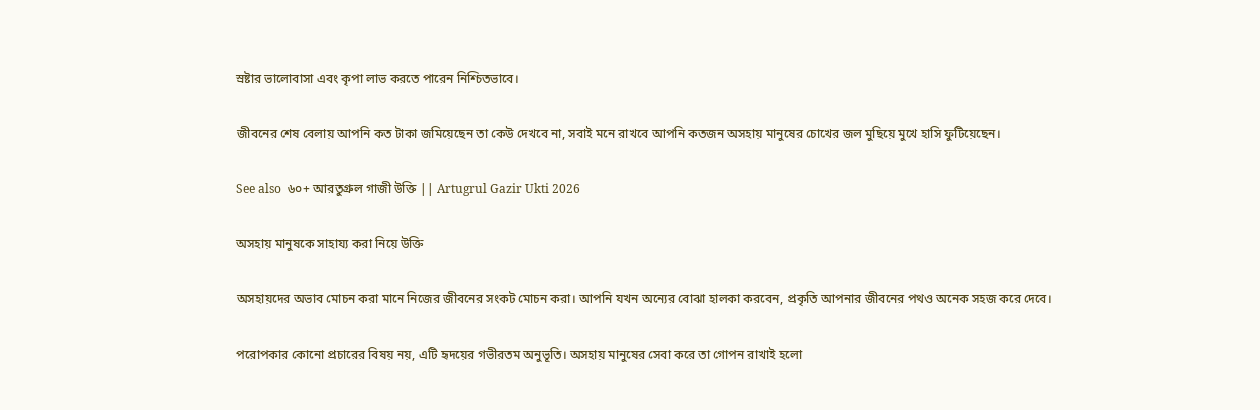স্রষ্টার ভালোবাসা এবং কৃপা লাভ করতে পারেন নিশ্চিতভাবে।

জীবনের শেষ বেলায় আপনি কত টাকা জমিয়েছেন তা কেউ দেখবে না, সবাই মনে রাখবে আপনি কতজন অসহায় মানুষের চোখের জল মুছিয়ে মুখে হাসি ফুটিয়েছেন।

See also  ৬০+ আরতুগ্রুল গাজী উক্তি || Artugrul Gazir Ukti 2026

অসহায় মানুষকে সাহায্য করা নিয়ে উক্তি

অসহায়দের অভাব মোচন করা মানে নিজের জীবনের সংকট মোচন করা। আপনি যখন অন্যের বোঝা হালকা করবেন, প্রকৃতি আপনার জীবনের পথও অনেক সহজ করে দেবে।

পরোপকার কোনো প্রচারের বিষয় নয়, এটি হৃদয়ের গভীরতম অনুভূতি। অসহায় মানুষের সেবা করে তা গোপন রাখাই হলো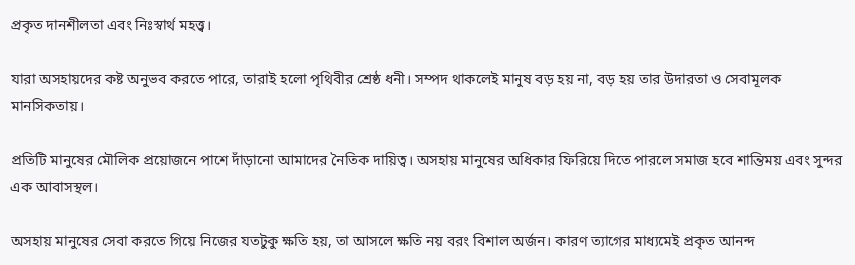প্রকৃত দানশীলতা এবং নিঃস্বার্থ মহত্ত্ব।

যারা অসহায়দের কষ্ট অনুভব করতে পারে, তারাই হলো পৃথিবীর শ্রেষ্ঠ ধনী। সম্পদ থাকলেই মানুষ বড় হয় না, বড় হয় তার উদারতা ও সেবামূলক মানসিকতায়।

প্রতিটি মানুষের মৌলিক প্রয়োজনে পাশে দাঁড়ানো আমাদের নৈতিক দায়িত্ব। অসহায় মানুষের অধিকার ফিরিয়ে দিতে পারলে সমাজ হবে শান্তিময় এবং সুন্দর এক আবাসস্থল।

অসহায় মানুষের সেবা করতে গিয়ে নিজের যতটুকু ক্ষতি হয়, তা আসলে ক্ষতি নয় বরং বিশাল অর্জন। কারণ ত্যাগের মাধ্যমেই প্রকৃত আনন্দ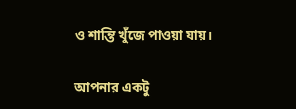ও শান্তি খুঁজে পাওয়া যায়।

আপনার একটু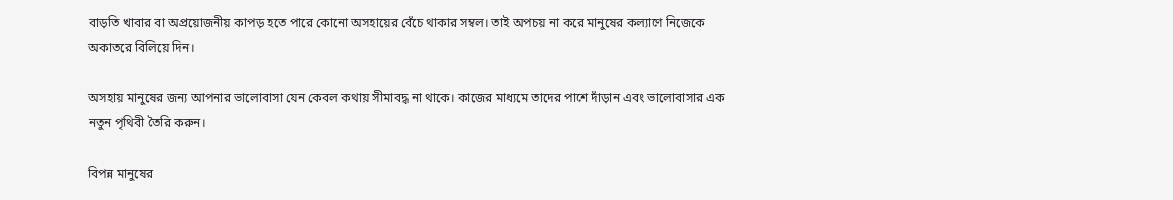বাড়তি খাবার বা অপ্রয়োজনীয় কাপড় হতে পারে কোনো অসহায়ের বেঁচে থাকার সম্বল। তাই অপচয় না করে মানুষের কল্যাণে নিজেকে অকাতরে বিলিয়ে দিন।

অসহায় মানুষের জন্য আপনার ভালোবাসা যেন কেবল কথায় সীমাবদ্ধ না থাকে। কাজের মাধ্যমে তাদের পাশে দাঁড়ান এবং ভালোবাসার এক নতুন পৃথিবী তৈরি করুন।

বিপন্ন মানুষের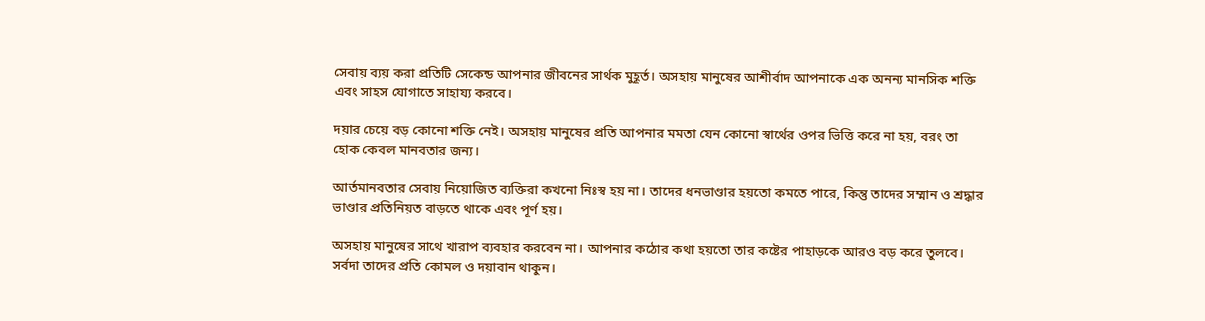সেবায় ব্যয় করা প্রতিটি সেকেন্ড আপনার জীবনের সার্থক মুহূর্ত। অসহায় মানুষের আশীর্বাদ আপনাকে এক অনন্য মানসিক শক্তি এবং সাহস যোগাতে সাহায্য করবে।

দয়ার চেয়ে বড় কোনো শক্তি নেই। অসহায় মানুষের প্রতি আপনার মমতা যেন কোনো স্বার্থের ওপর ভিত্তি করে না হয়, বরং তা হোক কেবল মানবতার জন্য।

আর্তমানবতার সেবায় নিয়োজিত ব্যক্তিরা কখনো নিঃস্ব হয় না। তাদের ধনভাণ্ডার হয়তো কমতে পারে, কিন্তু তাদের সম্মান ও শ্রদ্ধার ভাণ্ডার প্রতিনিয়ত বাড়তে থাকে এবং পূর্ণ হয়।

অসহায় মানুষের সাথে খারাপ ব্যবহার করবেন না। আপনার কঠোর কথা হয়তো তার কষ্টের পাহাড়কে আরও বড় করে তুলবে। সর্বদা তাদের প্রতি কোমল ও দয়াবান থাকুন।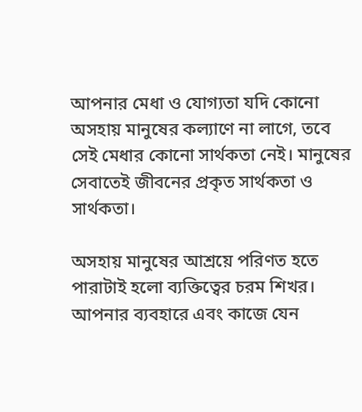আপনার মেধা ও যোগ্যতা যদি কোনো অসহায় মানুষের কল্যাণে না লাগে, তবে সেই মেধার কোনো সার্থকতা নেই। মানুষের সেবাতেই জীবনের প্রকৃত সার্থকতা ও সার্থকতা।

অসহায় মানুষের আশ্রয়ে পরিণত হতে পারাটাই হলো ব্যক্তিত্বের চরম শিখর। আপনার ব্যবহারে এবং কাজে যেন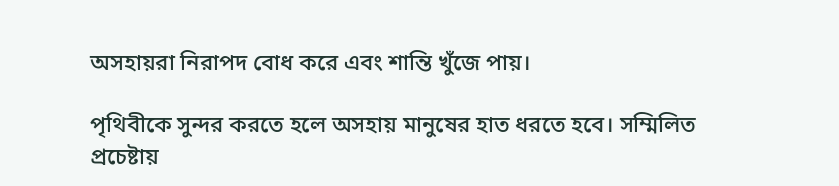অসহায়রা নিরাপদ বোধ করে এবং শান্তি খুঁজে পায়।

পৃথিবীকে সুন্দর করতে হলে অসহায় মানুষের হাত ধরতে হবে। সম্মিলিত প্রচেষ্টায়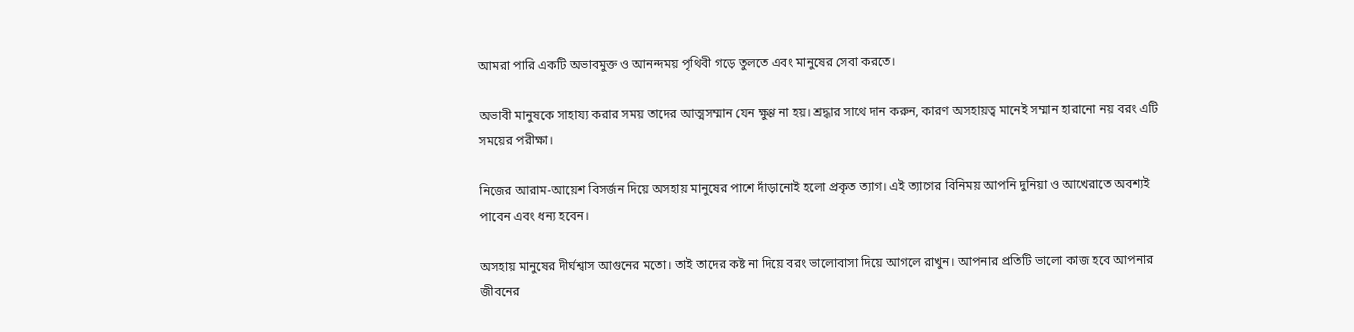আমরা পারি একটি অভাবমুক্ত ও আনন্দময় পৃথিবী গড়ে তুলতে এবং মানুষের সেবা করতে।

অভাবী মানুষকে সাহায্য করার সময় তাদের আত্মসম্মান যেন ক্ষুণ্ণ না হয়। শ্রদ্ধার সাথে দান করুন, কারণ অসহায়ত্ব মানেই সম্মান হারানো নয় বরং এটি সময়ের পরীক্ষা।

নিজের আরাম-আয়েশ বিসর্জন দিয়ে অসহায় মানুষের পাশে দাঁড়ানোই হলো প্রকৃত ত্যাগ। এই ত্যাগের বিনিময় আপনি দুনিয়া ও আখেরাতে অবশ্যই পাবেন এবং ধন্য হবেন।

অসহায় মানুষের দীর্ঘশ্বাস আগুনের মতো। তাই তাদের কষ্ট না দিয়ে বরং ভালোবাসা দিয়ে আগলে রাখুন। আপনার প্রতিটি ভালো কাজ হবে আপনার জীবনের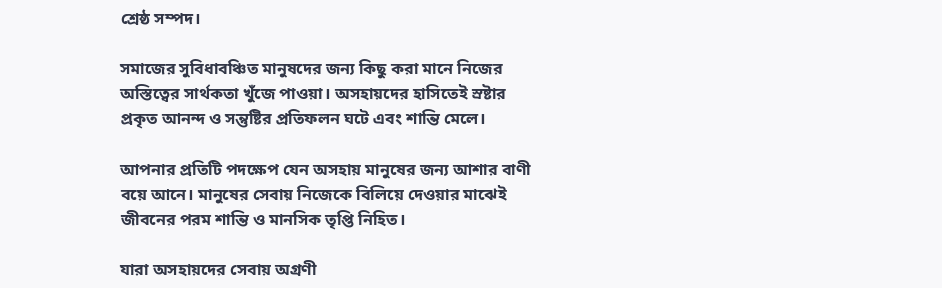শ্রেষ্ঠ সম্পদ।

সমাজের সুবিধাবঞ্চিত মানুষদের জন্য কিছু করা মানে নিজের অস্তিত্বের সার্থকতা খুঁজে পাওয়া। অসহায়দের হাসিতেই স্রষ্টার প্রকৃত আনন্দ ও সন্তুষ্টির প্রতিফলন ঘটে এবং শান্তি মেলে।

আপনার প্রতিটি পদক্ষেপ যেন অসহায় মানুষের জন্য আশার বাণী বয়ে আনে। মানুষের সেবায় নিজেকে বিলিয়ে দেওয়ার মাঝেই জীবনের পরম শান্তি ও মানসিক তৃপ্তি নিহিত।

যারা অসহায়দের সেবায় অগ্রণী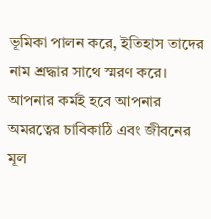ভূমিকা পালন করে, ইতিহাস তাদের নাম শ্রদ্ধার সাথে স্মরণ করে। আপনার কর্মই হবে আপনার অমরত্বের চাবিকাঠি এবং জীবনের মূল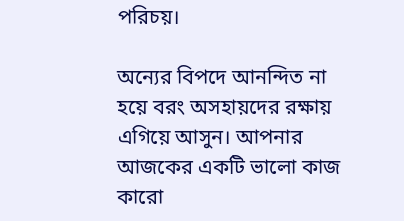পরিচয়।

অন্যের বিপদে আনন্দিত না হয়ে বরং অসহায়দের রক্ষায় এগিয়ে আসুন। আপনার আজকের একটি ভালো কাজ কারো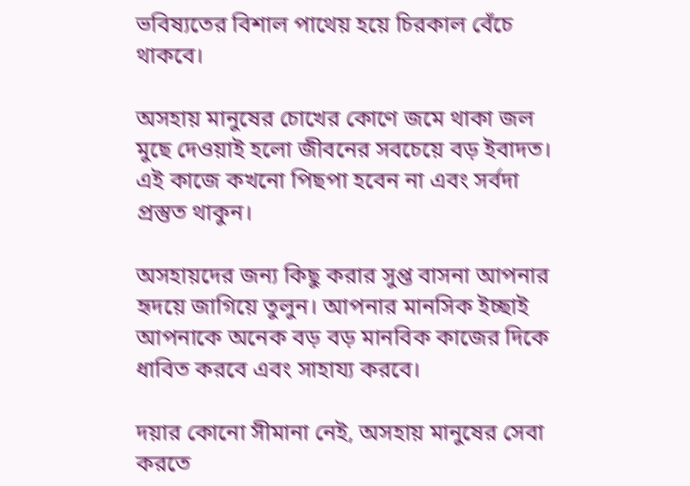ভবিষ্যতের বিশাল পাথেয় হয়ে চিরকাল বেঁচে থাকবে।

অসহায় মানুষের চোখের কোণে জমে থাকা জল মুছে দেওয়াই হলো জীবনের সবচেয়ে বড় ইবাদত। এই কাজে কখনো পিছপা হবেন না এবং সর্বদা প্রস্তুত থাকুন।

অসহায়দের জন্য কিছু করার সুপ্ত বাসনা আপনার হৃদয়ে জাগিয়ে তুলুন। আপনার মানসিক ইচ্ছাই আপনাকে অনেক বড় বড় মানবিক কাজের দিকে ধাবিত করবে এবং সাহায্য করবে।

দয়ার কোনো সীমানা নেই, অসহায় মানুষের সেবা করতে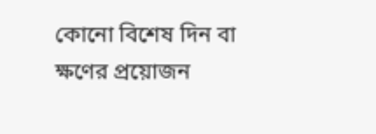কোনো বিশেষ দিন বা ক্ষণের প্রয়োজন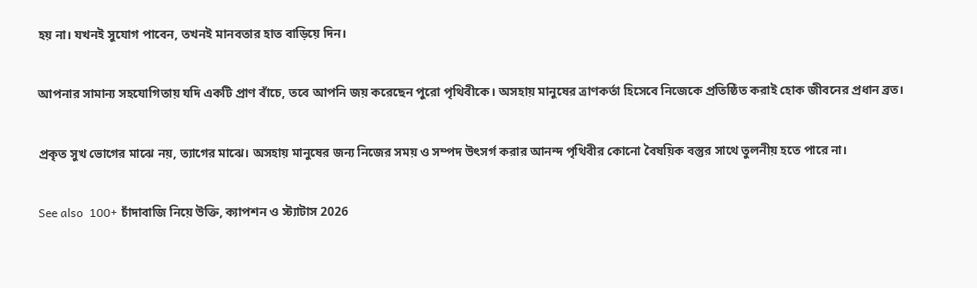হয় না। যখনই সুযোগ পাবেন, তখনই মানবতার হাত বাড়িয়ে দিন।

আপনার সামান্য সহযোগিতায় যদি একটি প্রাণ বাঁচে, তবে আপনি জয় করেছেন পুরো পৃথিবীকে। অসহায় মানুষের ত্রাণকর্তা হিসেবে নিজেকে প্রতিষ্ঠিত করাই হোক জীবনের প্রধান ব্রত।

প্রকৃত সুখ ভোগের মাঝে নয়, ত্যাগের মাঝে। অসহায় মানুষের জন্য নিজের সময় ও সম্পদ উৎসর্গ করার আনন্দ পৃথিবীর কোনো বৈষয়িক বস্তুর সাথে তুলনীয় হতে পারে না।

See also  100+ চাঁদাবাজি নিয়ে উক্তি, ক্যাপশন ও স্ট্যাটাস 2026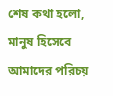শেষ কথা হলো, মানুষ হিসেবে আমাদের পরিচয়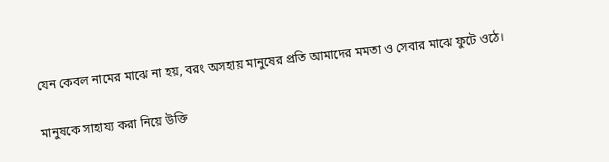যেন কেবল নামের মাঝে না হয়, বরং অসহায় মানুষের প্রতি আমাদের মমতা ও সেবার মাঝে ফুটে ওঠে।

মানুষকে সাহায্য করা নিয়ে উক্তি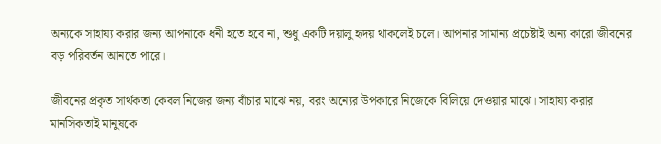অন্যকে সাহায্য করার জন্য আপনাকে ধনী হতে হবে না, শুধু একটি দয়ালু হৃদয় থাকলেই চলে। আপনার সামান্য প্রচেষ্টাই অন্য কারো জীবনের বড় পরিবর্তন আনতে পারে।

জীবনের প্রকৃত সার্থকতা কেবল নিজের জন্য বাঁচার মাঝে নয়, বরং অন্যের উপকারে নিজেকে বিলিয়ে দেওয়ার মাঝে। সাহায্য করার মানসিকতাই মানুষকে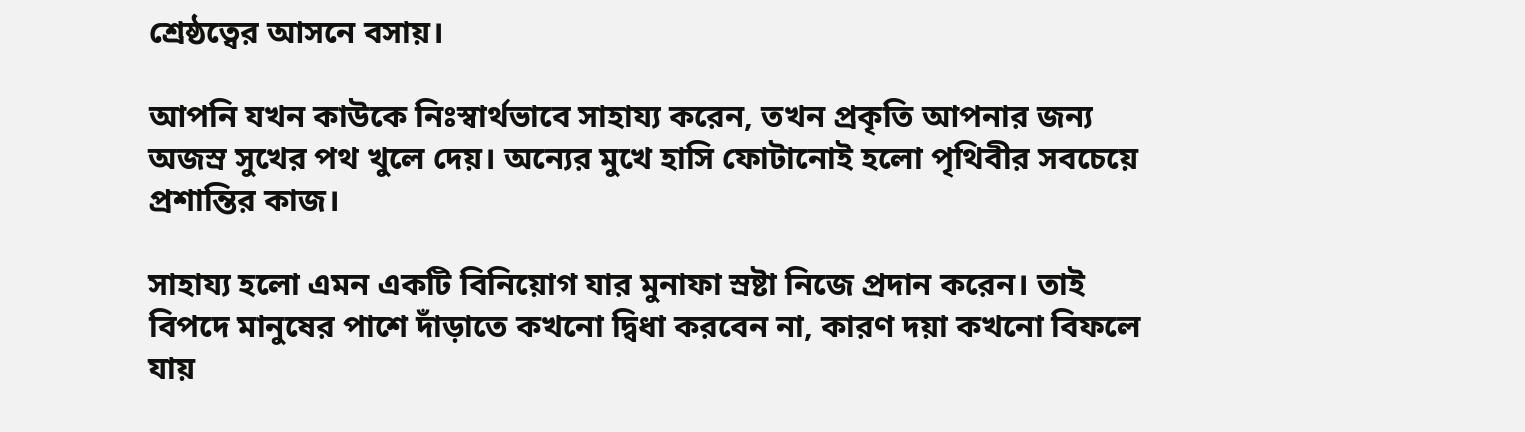শ্রেষ্ঠত্বের আসনে বসায়।

আপনি যখন কাউকে নিঃস্বার্থভাবে সাহায্য করেন, তখন প্রকৃতি আপনার জন্য অজস্র সুখের পথ খুলে দেয়। অন্যের মুখে হাসি ফোটানোই হলো পৃথিবীর সবচেয়ে প্রশান্তির কাজ।

সাহায্য হলো এমন একটি বিনিয়োগ যার মুনাফা স্রষ্টা নিজে প্রদান করেন। তাই বিপদে মানুষের পাশে দাঁড়াতে কখনো দ্বিধা করবেন না, কারণ দয়া কখনো বিফলে যায়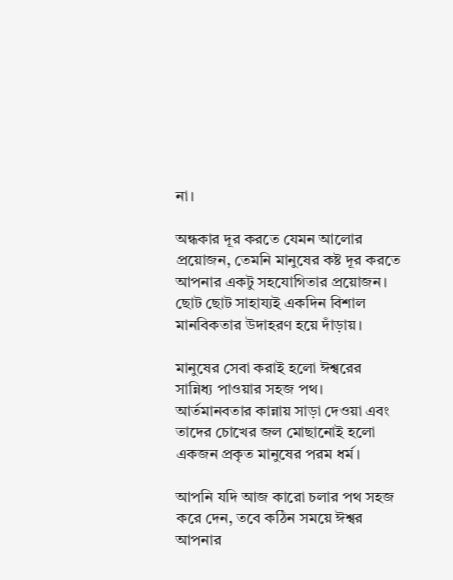না।

অন্ধকার দূর করতে যেমন আলোর প্রয়োজন, তেমনি মানুষের কষ্ট দূর করতে আপনার একটু সহযোগিতার প্রয়োজন। ছোট ছোট সাহায্যই একদিন বিশাল মানবিকতার উদাহরণ হয়ে দাঁড়ায়।

মানুষের সেবা করাই হলো ঈশ্বরের সান্নিধ্য পাওয়ার সহজ পথ। আর্তমানবতার কান্নায় সাড়া দেওয়া এবং তাদের চোখের জল মোছানোই হলো একজন প্রকৃত মানুষের পরম ধর্ম।

আপনি যদি আজ কারো চলার পথ সহজ করে দেন, তবে কঠিন সময়ে ঈশ্বর আপনার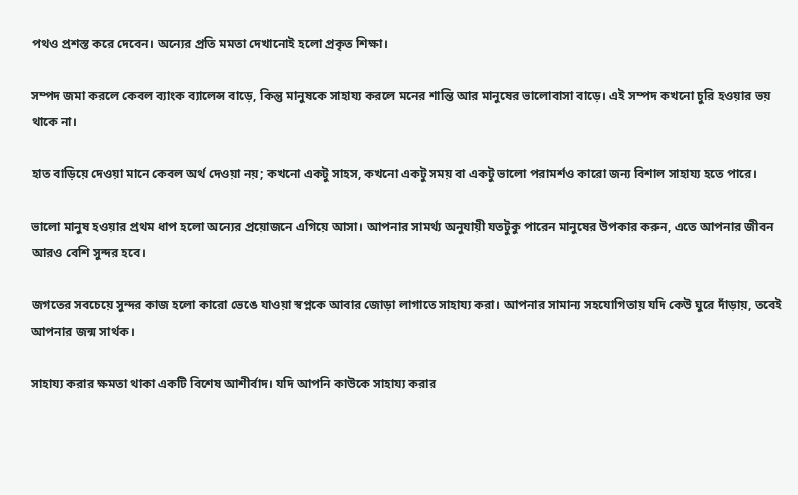পথও প্রশস্ত করে দেবেন। অন্যের প্রতি মমতা দেখানোই হলো প্রকৃত শিক্ষা।

সম্পদ জমা করলে কেবল ব্যাংক ব্যালেন্স বাড়ে, কিন্তু মানুষকে সাহায্য করলে মনের শান্তি আর মানুষের ভালোবাসা বাড়ে। এই সম্পদ কখনো চুরি হওয়ার ভয় থাকে না।

হাত বাড়িয়ে দেওয়া মানে কেবল অর্থ দেওয়া নয়; কখনো একটু সাহস, কখনো একটু সময় বা একটু ভালো পরামর্শও কারো জন্য বিশাল সাহায্য হতে পারে।

ভালো মানুষ হওয়ার প্রথম ধাপ হলো অন্যের প্রয়োজনে এগিয়ে আসা। আপনার সামর্থ্য অনুযায়ী যতটুকু পারেন মানুষের উপকার করুন, এতে আপনার জীবন আরও বেশি সুন্দর হবে।

জগতের সবচেয়ে সুন্দর কাজ হলো কারো ভেঙে যাওয়া স্বপ্নকে আবার জোড়া লাগাতে সাহায্য করা। আপনার সামান্য সহযোগিতায় যদি কেউ ঘুরে দাঁড়ায়, তবেই আপনার জন্ম সার্থক।

সাহায্য করার ক্ষমতা থাকা একটি বিশেষ আশীর্বাদ। যদি আপনি কাউকে সাহায্য করার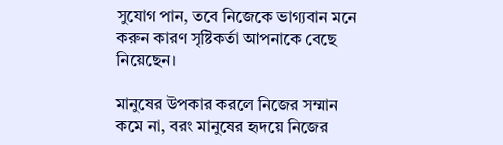সুযোগ পান, তবে নিজেকে ভাগ্যবান মনে করুন কারণ সৃষ্টিকর্তা আপনাকে বেছে নিয়েছেন।

মানুষের উপকার করলে নিজের সম্মান কমে না, বরং মানুষের হৃদয়ে নিজের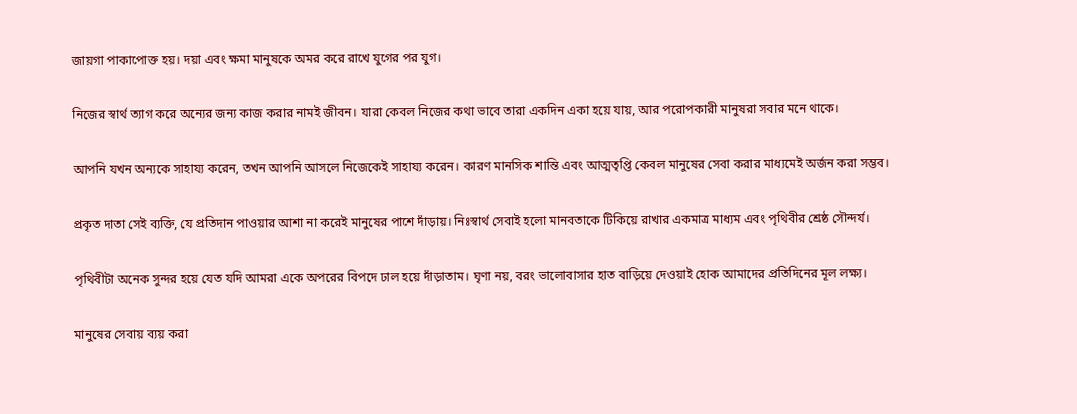জায়গা পাকাপোক্ত হয়। দয়া এবং ক্ষমা মানুষকে অমর করে রাখে যুগের পর যুগ।

নিজের স্বার্থ ত্যাগ করে অন্যের জন্য কাজ করার নামই জীবন। যারা কেবল নিজের কথা ভাবে তারা একদিন একা হয়ে যায়, আর পরোপকারী মানুষরা সবার মনে থাকে।

আপনি যখন অন্যকে সাহায্য করেন, তখন আপনি আসলে নিজেকেই সাহায্য করেন। কারণ মানসিক শান্তি এবং আত্মতৃপ্তি কেবল মানুষের সেবা করার মাধ্যমেই অর্জন করা সম্ভব।

প্রকৃত দাতা সেই ব্যক্তি, যে প্রতিদান পাওয়ার আশা না করেই মানুষের পাশে দাঁড়ায়। নিঃস্বার্থ সেবাই হলো মানবতাকে টিকিয়ে রাখার একমাত্র মাধ্যম এবং পৃথিবীর শ্রেষ্ঠ সৌন্দর্য।

পৃথিবীটা অনেক সুন্দর হয়ে যেত যদি আমরা একে অপরের বিপদে ঢাল হয়ে দাঁড়াতাম। ঘৃণা নয়, বরং ভালোবাসার হাত বাড়িয়ে দেওয়াই হোক আমাদের প্রতিদিনের মূল লক্ষ্য।

মানুষের সেবায় ব্যয় করা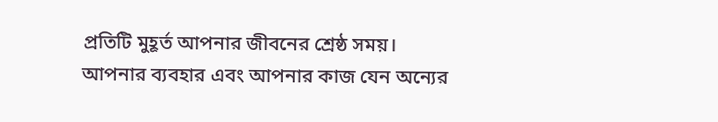প্রতিটি মুহূর্ত আপনার জীবনের শ্রেষ্ঠ সময়। আপনার ব্যবহার এবং আপনার কাজ যেন অন্যের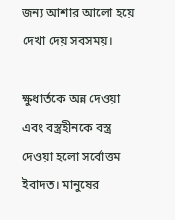জন্য আশার আলো হয়ে দেখা দেয় সবসময়।

ক্ষুধার্তকে অন্ন দেওয়া এবং বস্ত্রহীনকে বস্ত্র দেওয়া হলো সর্বোত্তম ইবাদত। মানুষের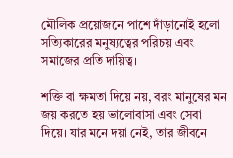মৌলিক প্রয়োজনে পাশে দাঁড়ানোই হলো সত্যিকারের মনুষ্যত্বের পরিচয় এবং সমাজের প্রতি দায়িত্ব।

শক্তি বা ক্ষমতা দিয়ে নয়, বরং মানুষের মন জয় করতে হয় ভালোবাসা এবং সেবা দিয়ে। যার মনে দয়া নেই, তার জীবনে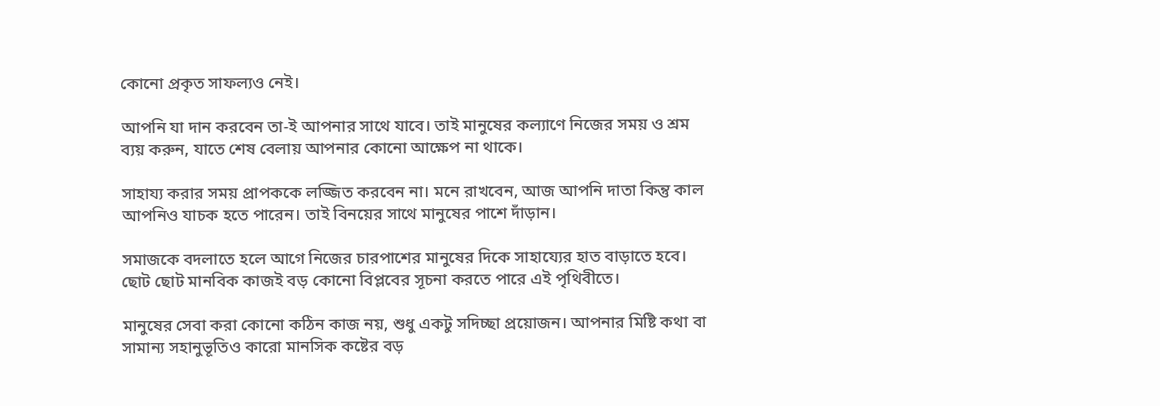কোনো প্রকৃত সাফল্যও নেই।

আপনি যা দান করবেন তা-ই আপনার সাথে যাবে। তাই মানুষের কল্যাণে নিজের সময় ও শ্রম ব্যয় করুন, যাতে শেষ বেলায় আপনার কোনো আক্ষেপ না থাকে।

সাহায্য করার সময় প্রাপককে লজ্জিত করবেন না। মনে রাখবেন, আজ আপনি দাতা কিন্তু কাল আপনিও যাচক হতে পারেন। তাই বিনয়ের সাথে মানুষের পাশে দাঁড়ান।

সমাজকে বদলাতে হলে আগে নিজের চারপাশের মানুষের দিকে সাহায্যের হাত বাড়াতে হবে। ছোট ছোট মানবিক কাজই বড় কোনো বিপ্লবের সূচনা করতে পারে এই পৃথিবীতে।

মানুষের সেবা করা কোনো কঠিন কাজ নয়, শুধু একটু সদিচ্ছা প্রয়োজন। আপনার মিষ্টি কথা বা সামান্য সহানুভূতিও কারো মানসিক কষ্টের বড়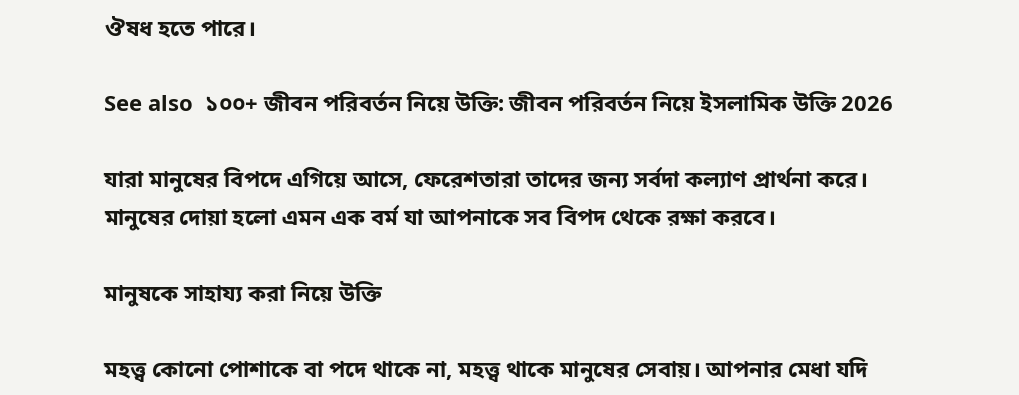ঔষধ হতে পারে।

See also  ১০০+ জীবন পরিবর্তন নিয়ে উক্তি: জীবন পরিবর্তন নিয়ে ইসলামিক উক্তি 2026

যারা মানুষের বিপদে এগিয়ে আসে, ফেরেশতারা তাদের জন্য সর্বদা কল্যাণ প্রার্থনা করে। মানুষের দোয়া হলো এমন এক বর্ম যা আপনাকে সব বিপদ থেকে রক্ষা করবে।

মানুষকে সাহায্য করা নিয়ে উক্তি

মহত্ত্ব কোনো পোশাকে বা পদে থাকে না, মহত্ত্ব থাকে মানুষের সেবায়। আপনার মেধা যদি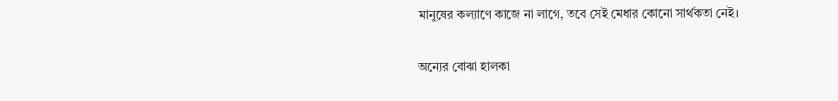মানুষের কল্যাণে কাজে না লাগে, তবে সেই মেধার কোনো সার্থকতা নেই।

অন্যের বোঝা হালকা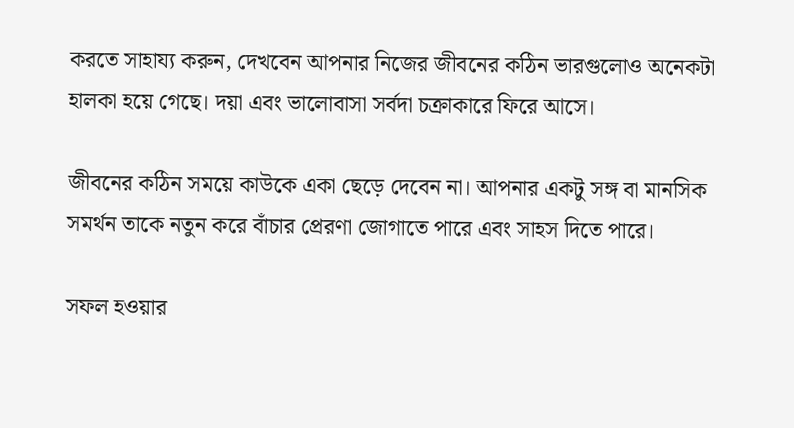করতে সাহায্য করুন, দেখবেন আপনার নিজের জীবনের কঠিন ভারগুলোও অনেকটা হালকা হয়ে গেছে। দয়া এবং ভালোবাসা সর্বদা চক্রাকারে ফিরে আসে।

জীবনের কঠিন সময়ে কাউকে একা ছেড়ে দেবেন না। আপনার একটু সঙ্গ বা মানসিক সমর্থন তাকে নতুন করে বাঁচার প্রেরণা জোগাতে পারে এবং সাহস দিতে পারে।

সফল হওয়ার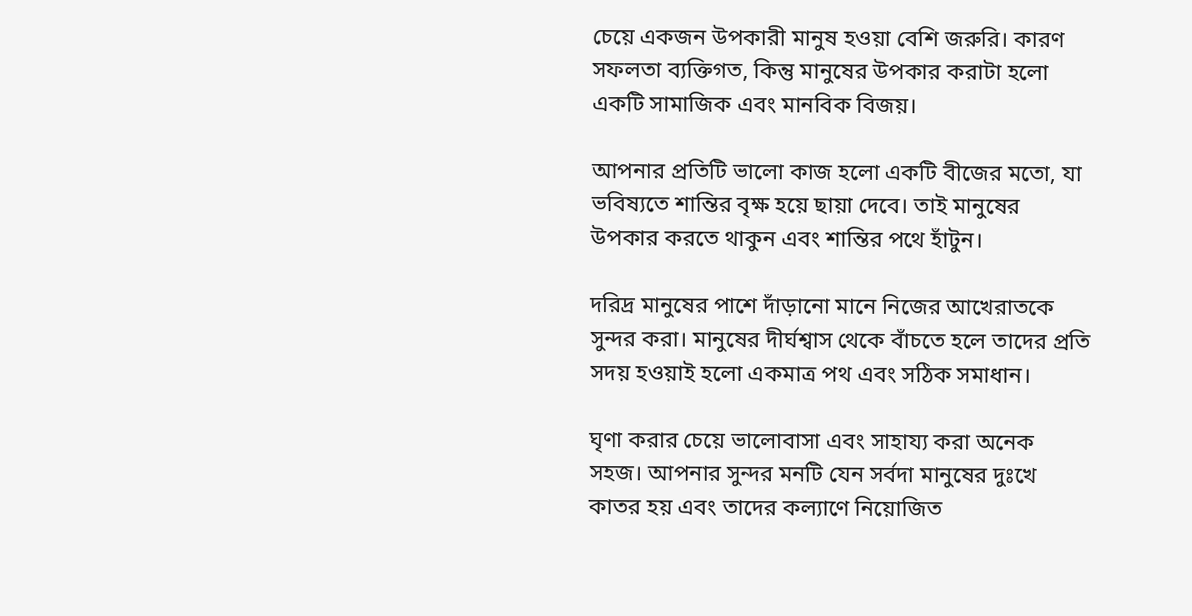চেয়ে একজন উপকারী মানুষ হওয়া বেশি জরুরি। কারণ সফলতা ব্যক্তিগত, কিন্তু মানুষের উপকার করাটা হলো একটি সামাজিক এবং মানবিক বিজয়।

আপনার প্রতিটি ভালো কাজ হলো একটি বীজের মতো, যা ভবিষ্যতে শান্তির বৃক্ষ হয়ে ছায়া দেবে। তাই মানুষের উপকার করতে থাকুন এবং শান্তির পথে হাঁটুন।

দরিদ্র মানুষের পাশে দাঁড়ানো মানে নিজের আখেরাতকে সুন্দর করা। মানুষের দীর্ঘশ্বাস থেকে বাঁচতে হলে তাদের প্রতি সদয় হওয়াই হলো একমাত্র পথ এবং সঠিক সমাধান।

ঘৃণা করার চেয়ে ভালোবাসা এবং সাহায্য করা অনেক সহজ। আপনার সুন্দর মনটি যেন সর্বদা মানুষের দুঃখে কাতর হয় এবং তাদের কল্যাণে নিয়োজিত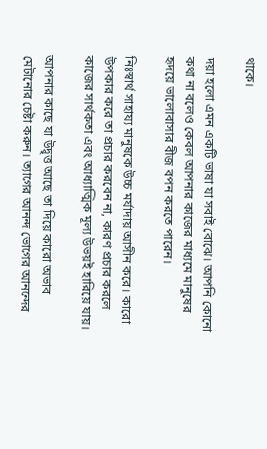থাকে।

দয়া হলো এমন একটি ভাষা যা সবাই বোঝে। আপনি কোনো কথা না বলেও কেবল আপনার কাজের মাধ্যমে মানুষের হৃদয়ে ভালোবাসার বীজ বপন করতে পারেন।

নিঃস্বার্থ সাহায্য মানুষকে উচ্চ মর্যাদায় আসীন করে। কারো উপকার করে তা প্রচার করবেন না, কারণ প্রচার করলে কাজের সার্থকতা এবং আধ্যাত্মিক মূল্য উভয়ই হারিয়ে যায়।

আপনার কাছে যা উদ্বৃত্ত আছে তা দিয়ে কারো অভাব মেটানোর চেষ্টা করুন। ত্যাগের আনন্দ ভোগের আনন্দের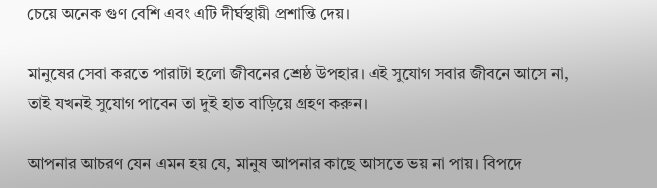চেয়ে অনেক গুণ বেশি এবং এটি দীর্ঘস্থায়ী প্রশান্তি দেয়।

মানুষের সেবা করতে পারাটা হলো জীবনের শ্রেষ্ঠ উপহার। এই সুযোগ সবার জীবনে আসে না, তাই যখনই সুযোগ পাবেন তা দুই হাত বাড়িয়ে গ্রহণ করুন।

আপনার আচরণ যেন এমন হয় যে, মানুষ আপনার কাছে আসতে ভয় না পায়। বিপদে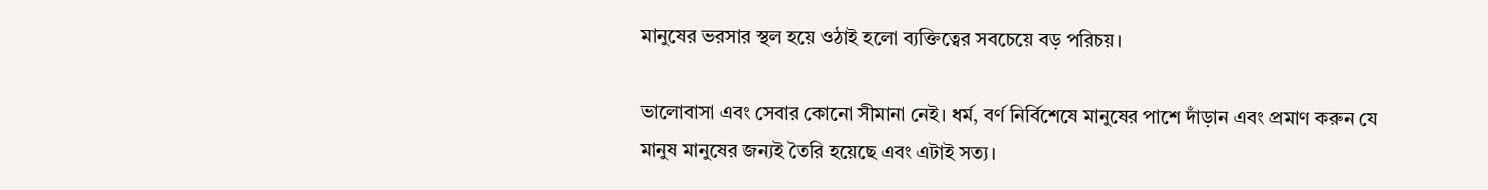মানুষের ভরসার স্থল হয়ে ওঠাই হলো ব্যক্তিত্বের সবচেয়ে বড় পরিচয়।

ভালোবাসা এবং সেবার কোনো সীমানা নেই। ধর্ম, বর্ণ নির্বিশেষে মানুষের পাশে দাঁড়ান এবং প্রমাণ করুন যে মানুষ মানুষের জন্যই তৈরি হয়েছে এবং এটাই সত্য।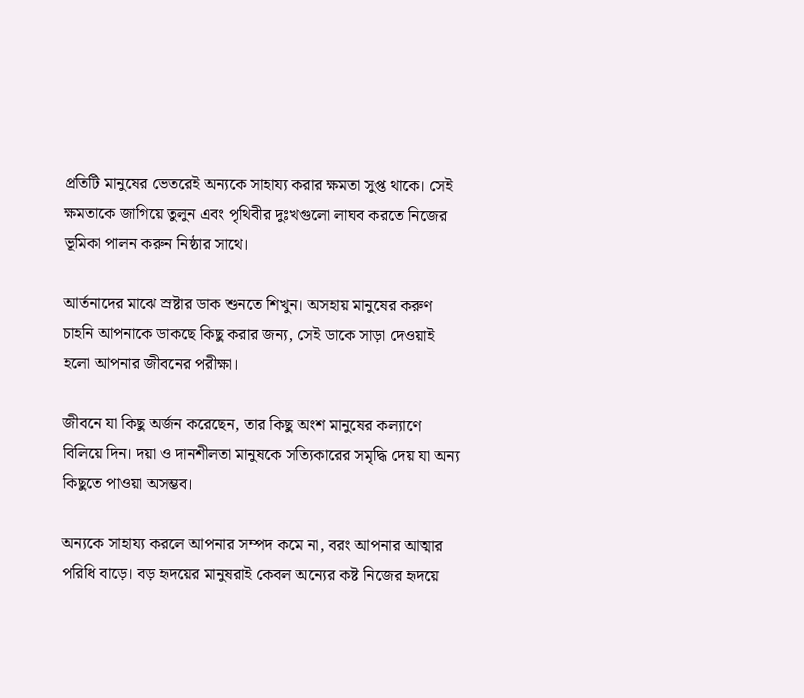প্রতিটি মানুষের ভেতরেই অন্যকে সাহায্য করার ক্ষমতা সুপ্ত থাকে। সেই ক্ষমতাকে জাগিয়ে তুলুন এবং পৃথিবীর দুঃখগুলো লাঘব করতে নিজের ভূমিকা পালন করুন নিষ্ঠার সাথে।

আর্তনাদের মাঝে স্রষ্টার ডাক শুনতে শিখুন। অসহায় মানুষের করুণ চাহনি আপনাকে ডাকছে কিছু করার জন্য, সেই ডাকে সাড়া দেওয়াই হলো আপনার জীবনের পরীক্ষা।

জীবনে যা কিছু অর্জন করেছেন, তার কিছু অংশ মানুষের কল্যাণে বিলিয়ে দিন। দয়া ও দানশীলতা মানুষকে সত্যিকারের সমৃদ্ধি দেয় যা অন্য কিছুতে পাওয়া অসম্ভব।

অন্যকে সাহায্য করলে আপনার সম্পদ কমে না, বরং আপনার আত্মার পরিধি বাড়ে। বড় হৃদয়ের মানুষরাই কেবল অন্যের কষ্ট নিজের হৃদয়ে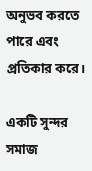অনুভব করতে পারে এবং প্রতিকার করে।

একটি সুন্দর সমাজ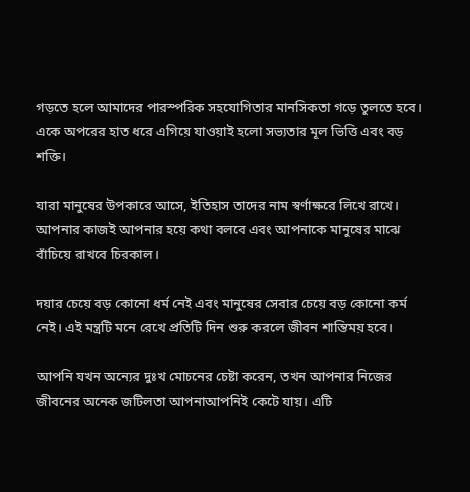গড়তে হলে আমাদের পারস্পরিক সহযোগিতার মানসিকতা গড়ে তুলতে হবে। একে অপরের হাত ধরে এগিয়ে যাওয়াই হলো সভ্যতার মূল ভিত্তি এবং বড় শক্তি।

যারা মানুষের উপকারে আসে, ইতিহাস তাদের নাম স্বর্ণাক্ষরে লিখে রাখে। আপনার কাজই আপনার হয়ে কথা বলবে এবং আপনাকে মানুষের মাঝে বাঁচিয়ে রাখবে চিরকাল।

দয়ার চেয়ে বড় কোনো ধর্ম নেই এবং মানুষের সেবার চেয়ে বড় কোনো কর্ম নেই। এই মন্ত্রটি মনে রেখে প্রতিটি দিন শুরু করলে জীবন শান্তিময় হবে।

আপনি যখন অন্যের দুঃখ মোচনের চেষ্টা করেন, তখন আপনার নিজের জীবনের অনেক জটিলতা আপনাআপনিই কেটে যায়। এটি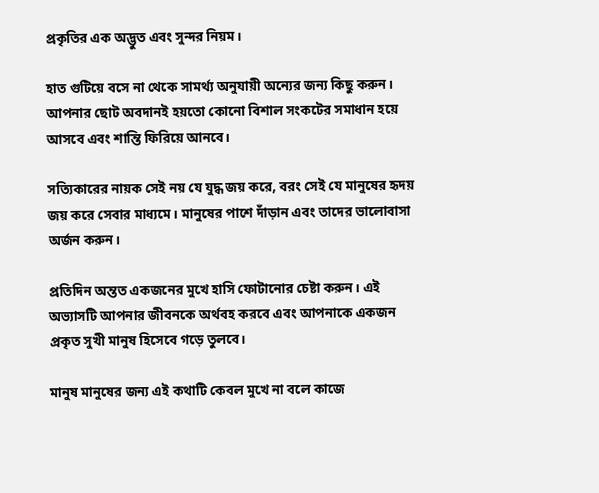প্রকৃতির এক অদ্ভুত এবং সুন্দর নিয়ম।

হাত গুটিয়ে বসে না থেকে সামর্থ্য অনুযায়ী অন্যের জন্য কিছু করুন। আপনার ছোট অবদানই হয়তো কোনো বিশাল সংকটের সমাধান হয়ে আসবে এবং শান্তি ফিরিয়ে আনবে।

সত্যিকারের নায়ক সেই নয় যে যুদ্ধ জয় করে, বরং সেই যে মানুষের হৃদয় জয় করে সেবার মাধ্যমে। মানুষের পাশে দাঁড়ান এবং তাদের ভালোবাসা অর্জন করুন।

প্রতিদিন অন্তত একজনের মুখে হাসি ফোটানোর চেষ্টা করুন। এই অভ্যাসটি আপনার জীবনকে অর্থবহ করবে এবং আপনাকে একজন প্রকৃত সুখী মানুষ হিসেবে গড়ে তুলবে।

মানুষ মানুষের জন্য এই কথাটি কেবল মুখে না বলে কাজে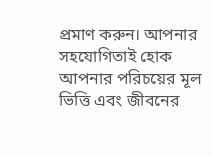প্রমাণ করুন। আপনার সহযোগিতাই হোক আপনার পরিচয়ের মূল ভিত্তি এবং জীবনের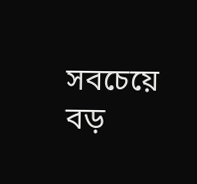সবচেয়ে বড়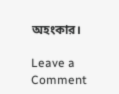অহংকার।

Leave a Comment